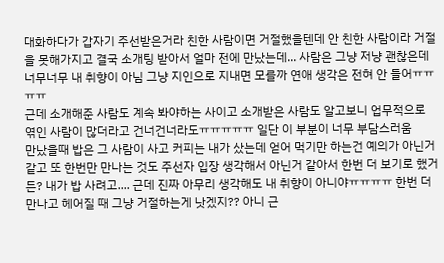대화하다가 갑자기 주선받은거라 친한 사람이면 거절했을텐데 안 친한 사람이라 거절을 못해가지고 결국 소개팅 받아서 얼마 전에 만났는데... 사람은 그냥 저냥 괜찮은데 너무너무 내 취향이 아님 그냥 지인으로 지내면 모를까 연애 생각은 전혀 안 들어ㅠㅠㅠㅠ
근데 소개해준 사람도 계속 봐야하는 사이고 소개받은 사람도 알고보니 업무적으로 엮인 사람이 많더라고 건너건너라도ㅠㅠㅠㅠㅠ 일단 이 부분이 너무 부담스러움
만났을때 밥은 그 사람이 사고 커피는 내가 샀는데 얻어 먹기만 하는건 예의가 아닌거 같고 또 한번만 만나는 것도 주선자 입장 생각해서 아닌거 같아서 한번 더 보기로 했거든? 내가 밥 사려고.... 근데 진짜 아무리 생각해도 내 취향이 아니야ㅠㅠㅠㅠ 한번 더 만나고 헤어질 때 그냥 거절하는게 낫겠지?? 아니 근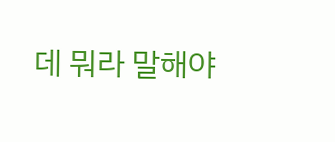데 뭐라 말해야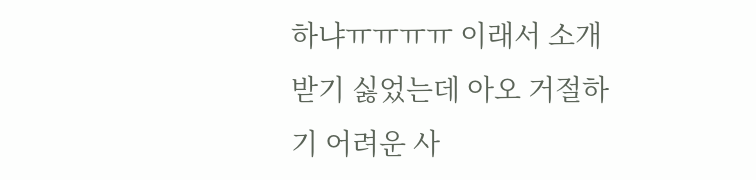하냐ㅠㅠㅠㅠ 이래서 소개 받기 싫었는데 아오 거절하기 어려운 사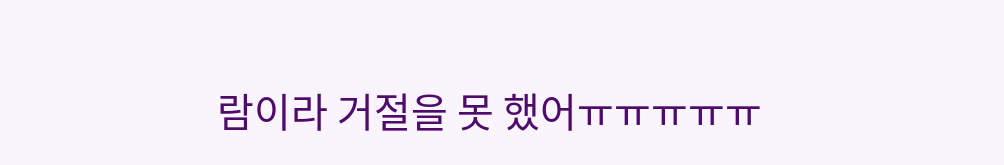람이라 거절을 못 했어ㅠㅠㅠㅠㅠ